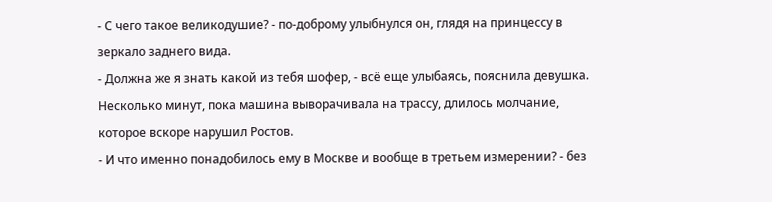- С чего такое великодушие? - по-доброму улыбнулся он, глядя на принцессу в зеркало заднего вида.
- Должна же я знать какой из тебя шофер, - всё еще улыбаясь, пояснила девушка.
Несколько минут, пока машина выворачивала на трассу, длилось молчание, которое вскоре нарушил Ростов.
- И что именно понадобилось ему в Москве и вообще в третьем измерении? - без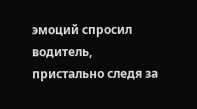эмоций спросил водитель, пристально следя за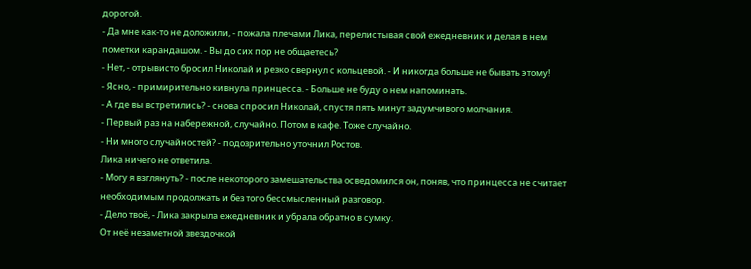дорогой.
- Да мне как-то не доложили, - пожала плечами Лика, перелистывая свой ежедневник и делая в нем пометки карандашом. - Вы до сих пор не общаетесь?
- Нет, - отрывисто бросил Николай и резко свернул с кольцевой. - И никогда больше не бывать этому!
- Ясно, - примирительно кивнула принцесса. - Больше не буду о нем напоминать.
- А где вы встретились? - снова спросил Николай, спустя пять минут задумчивого молчания.
- Первый раз на набережной, случайно. Потом в кафе. Тоже случайно.
- Ни много случайностей? - подозрительно уточнил Ростов.
Лика ничего не ответила.
- Могу я взглянуть? - после некоторого замешательства осведомился он, поняв, что принцесса не считает необходимым продолжать и без того бессмысленный разговор.
- Дело твоё, - Лика закрыла ежедневник и убрала обратно в сумку.
От неё незаметной звездочкой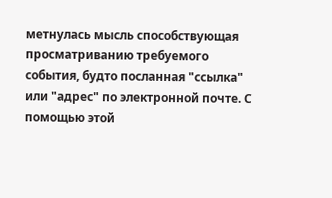метнулась мысль способствующая просматриванию требуемого события, будто посланная "ссылка" или "адрес" по электронной почте. С помощью этой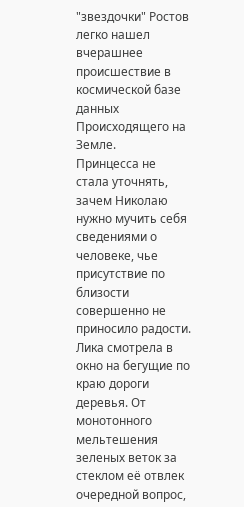"звездочки" Ростов легко нашел вчерашнее происшествие в космической базе данных Происходящего на Земле.
Принцесса не стала уточнять, зачем Николаю нужно мучить себя сведениями о человеке, чье присутствие по близости совершенно не приносило радости.
Лика смотрела в окно на бегущие по краю дороги деревья. От монотонного мельтешения зеленых веток за стеклом её отвлек очередной вопрос,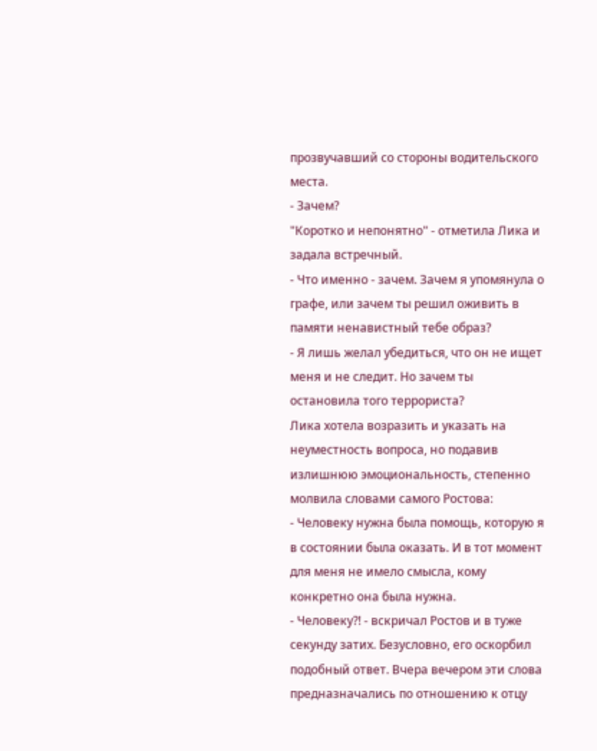прозвучавший со стороны водительского места.
- Зачем?
"Коротко и непонятно" - отметила Лика и задала встречный.
- Что именно - зачем. Зачем я упомянула о графе, или зачем ты решил оживить в памяти ненавистный тебе образ?
- Я лишь желал убедиться, что он не ищет меня и не следит. Но зачем ты остановила того террориста?
Лика хотела возразить и указать на неуместность вопроса, но подавив излишнюю эмоциональность, степенно молвила словами самого Ростова:
- Человеку нужна была помощь, которую я в состоянии была оказать. И в тот момент для меня не имело смысла, кому конкретно она была нужна.
- Человеку?! - вскричал Ростов и в туже секунду затих. Безусловно, его оскорбил подобный ответ. Вчера вечером эти слова предназначались по отношению к отцу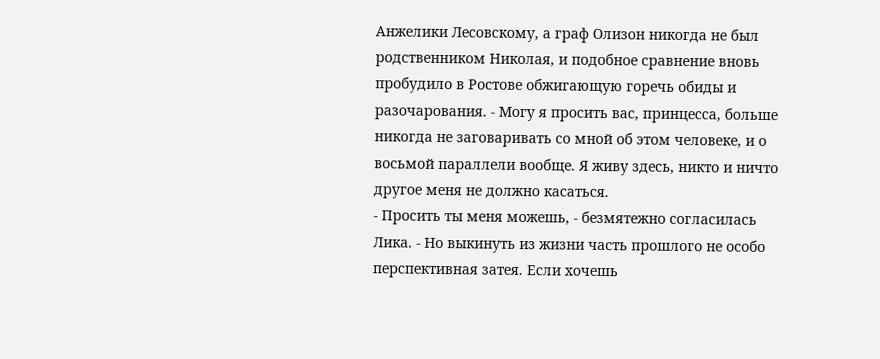Анжелики Лесовскому, а граф Олизон никогда не был родственником Николая, и подобное сравнение вновь пробудило в Ростове обжигающую горечь обиды и разочарования. - Могу я просить вас, принцесса, больше никогда не заговаривать со мной об этом человеке, и о восьмой параллели вообще. Я живу здесь, никто и ничто другое меня не должно касаться.
- Просить ты меня можешь, - безмятежно согласилась Лика. - Но выкинуть из жизни часть прошлого не особо перспективная затея. Если хочешь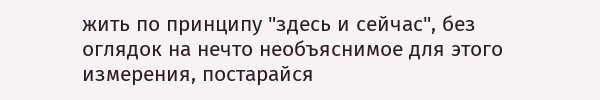жить по принципу "здесь и сейчас", без оглядок на нечто необъяснимое для этого измерения, постарайся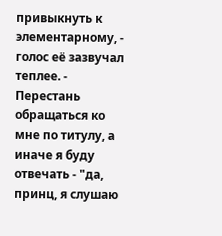привыкнуть к элементарному, - голос её зазвучал теплее. - Перестань обращаться ко мне по титулу, а иначе я буду отвечать - "да, принц, я слушаю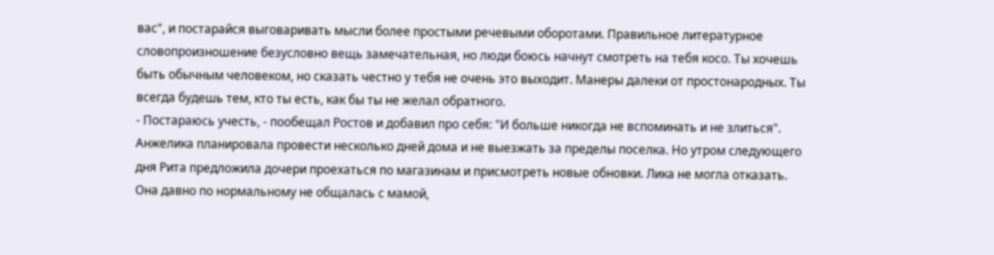вас", и постарайся выговаривать мысли более простыми речевыми оборотами. Правильное литературное словопроизношение безусловно вещь замечательная, но люди боюсь начнут смотреть на тебя косо. Ты хочешь быть обычным человеком, но сказать честно у тебя не очень это выходит. Манеры далеки от простонародных. Ты всегда будешь тем, кто ты есть, как бы ты не желал обратного.
- Постараюсь учесть, - пообещал Ростов и добавил про себя: "И больше никогда не вспоминать и не злиться".
Анжелика планировала провести несколько дней дома и не выезжать за пределы поселка. Но утром следующего дня Рита предложила дочери проехаться по магазинам и присмотреть новые обновки. Лика не могла отказать. Она давно по нормальному не общалась с мамой,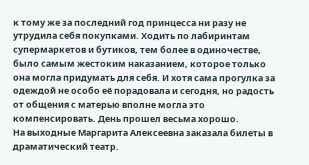к тому же за последний год принцесса ни разу не утрудила себя покупками. Ходить по лабиринтам супермаркетов и бутиков, тем более в одиночестве, было самым жестоким наказанием, которое только она могла придумать для себя. И хотя сама прогулка за одеждой не особо её порадовала и сегодня, но радость от общения с матерью вполне могла это компенсировать. День прошел весьма хорошо.
На выходные Маргарита Алексеевна заказала билеты в драматический театр.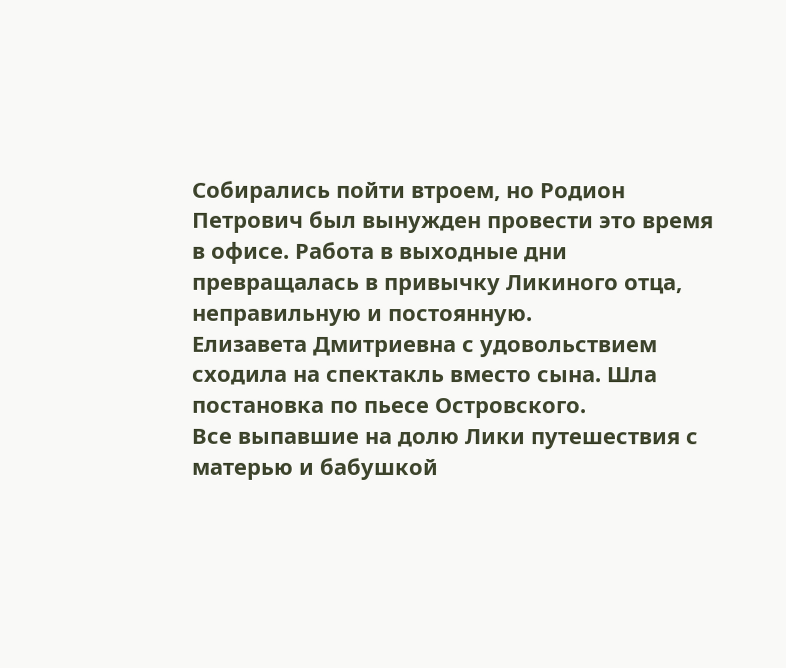Собирались пойти втроем, но Родион Петрович был вынужден провести это время в офисе. Работа в выходные дни превращалась в привычку Ликиного отца, неправильную и постоянную.
Елизавета Дмитриевна с удовольствием сходила на спектакль вместо сына. Шла постановка по пьесе Островского.
Все выпавшие на долю Лики путешествия с матерью и бабушкой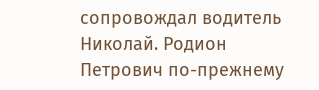сопровождал водитель Николай. Родион Петрович по-прежнему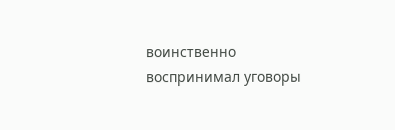воинственно воспринимал уговоры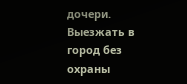дочери. Выезжать в город без охраны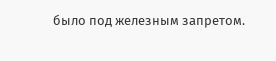было под железным запретом.